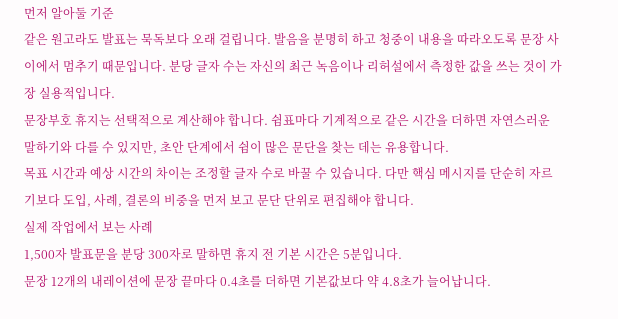먼저 알아둘 기준
같은 원고라도 발표는 묵독보다 오래 걸립니다. 발음을 분명히 하고 청중이 내용을 따라오도록 문장 사이에서 멈추기 때문입니다. 분당 글자 수는 자신의 최근 녹음이나 리허설에서 측정한 값을 쓰는 것이 가장 실용적입니다.
문장부호 휴지는 선택적으로 계산해야 합니다. 쉼표마다 기계적으로 같은 시간을 더하면 자연스러운 말하기와 다를 수 있지만, 초안 단계에서 쉼이 많은 문단을 찾는 데는 유용합니다.
목표 시간과 예상 시간의 차이는 조정할 글자 수로 바꿀 수 있습니다. 다만 핵심 메시지를 단순히 자르기보다 도입, 사례, 결론의 비중을 먼저 보고 문단 단위로 편집해야 합니다.
실제 작업에서 보는 사례
1,500자 발표문을 분당 300자로 말하면 휴지 전 기본 시간은 5분입니다.
문장 12개의 내레이션에 문장 끝마다 0.4초를 더하면 기본값보다 약 4.8초가 늘어납니다.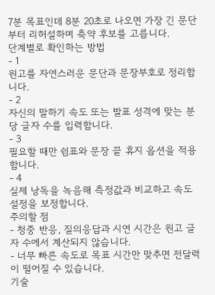7분 목표인데 8분 20초로 나오면 가장 긴 문단부터 리허설하며 축약 후보를 고릅니다.
단계별로 확인하는 방법
- 1
원고를 자연스러운 문단과 문장부호로 정리합니다.
- 2
자신의 말하기 속도 또는 발표 성격에 맞는 분당 글자 수를 입력합니다.
- 3
필요할 때만 쉼표와 문장 끝 휴지 옵션을 적용합니다.
- 4
실제 낭독을 녹음해 측정값과 비교하고 속도 설정을 보정합니다.
주의할 점
- 청중 반응, 질의응답과 시연 시간은 원고 글자 수에서 계산되지 않습니다.
- 너무 빠른 속도로 목표 시간만 맞추면 전달력이 떨어질 수 있습니다.
기술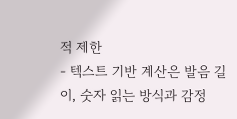적 제한
- 텍스트 기반 계산은 발음 길이, 숫자 읽는 방식과 감정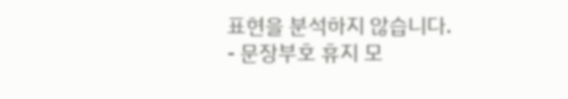표현을 분석하지 않습니다.
- 문장부호 휴지 모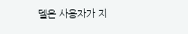델은 사용자가 지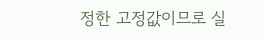정한 고정값이므로 실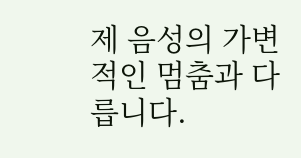제 음성의 가변적인 멈춤과 다릅니다.